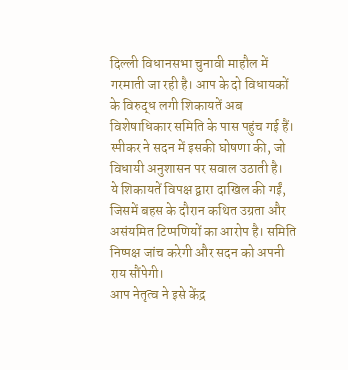दिल्ली विधानसभा चुनावी माहौल में गरमाती जा रही है। आप के दो विधायकों के विरुद्ध लगी शिकायतें अब विशेषाधिकार समिति के पास पहुंच गई हैं। स्पीकर ने सदन में इसकी घोषणा की, जो विधायी अनुशासन पर सवाल उठाती है।
ये शिकायतें विपक्ष द्वारा दाखिल की गईं, जिसमें बहस के दौरान कथित उग्रता और असंयमित टिप्पणियों का आरोप है। समिति निष्पक्ष जांच करेगी और सदन को अपनी राय सौंपेगी।
आप नेतृत्व ने इसे केंद्र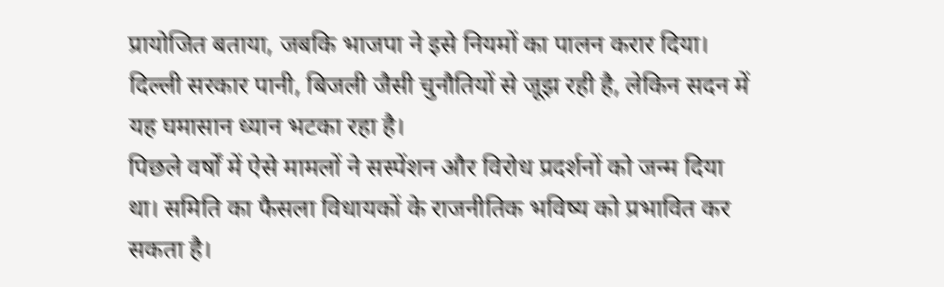प्रायोजित बताया, जबकि भाजपा ने इसे नियमों का पालन करार दिया। दिल्ली सरकार पानी, बिजली जैसी चुनौतियों से जूझ रही है, लेकिन सदन में यह घमासान ध्यान भटका रहा है।
पिछले वर्षों में ऐसे मामलों ने सस्पेंशन और विरोध प्रदर्शनों को जन्म दिया था। समिति का फैसला विधायकों के राजनीतिक भविष्य को प्रभावित कर सकता है।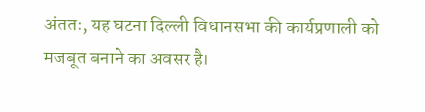अंततः, यह घटना दिल्ली विधानसभा की कार्यप्रणाली को मजबूत बनाने का अवसर है।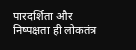पारदर्शिता और निष्पक्षता ही लोकतंत्र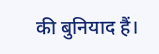की बुनियाद हैं।